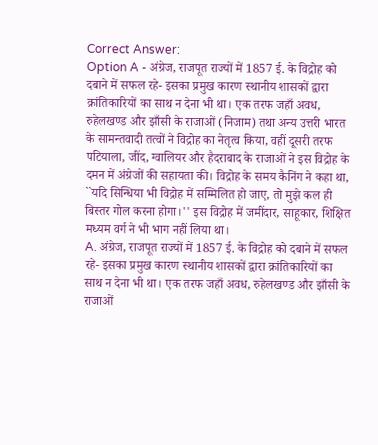Correct Answer:
Option A - अंग्रेज, राजपूत राज्यों में 1857 ई. के विद्रोह को दबाने में सफल रहे- इसका प्रमुख कारण स्थानीय शासकों द्वारा क्रांतिकारियों का साथ न देना भी था। एक तरफ जहाँ अवध, रुहेलखण्ड और झाँसी के राजाओं (निजाम) तथा अन्य उत्तरी भारत के सामन्तवादी तत्वों ने विद्रोह का नेतृत्व किया, वहीं दूसरी तरफ पटियाला, जींद, ग्वालियर और हैदराबाद के राजाओं ने इस विद्रोह के दमन में अंग्रेजों की सहायता की। विद्रोह के समय कैनिंग ने कहा था, ``यदि सिन्धिया भी विद्रोह में सम्मिलित हो जाए, तो मुझे कल ही बिस्तर गोल करना होगा।'' इस विद्रोह में जमींदार, साहूकार, शिक्षित मध्यम वर्ग ने भी भाग नहीं लिया था।
A. अंग्रेज, राजपूत राज्यों में 1857 ई. के विद्रोह को दबाने में सफल रहे- इसका प्रमुख कारण स्थानीय शासकों द्वारा क्रांतिकारियों का साथ न देना भी था। एक तरफ जहाँ अवध, रुहेलखण्ड और झाँसी के राजाओं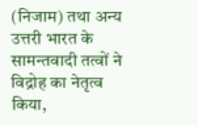(निजाम) तथा अन्य उत्तरी भारत के सामन्तवादी तत्वों ने विद्रोह का नेतृत्व किया,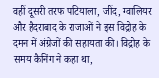वहीं दूसरी तरफ पटियाला, जींद, ग्वालियर और हैदराबाद के राजाओं ने इस विद्रोह के दमन में अंग्रेजों की सहायता की। विद्रोह के समय कैनिंग ने कहा था,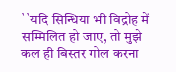``यदि सिन्धिया भी विद्रोह में सम्मिलित हो जाए, तो मुझे कल ही बिस्तर गोल करना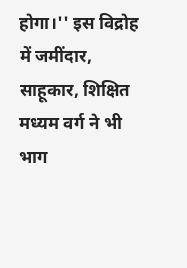होगा।'' इस विद्रोह में जमींदार, साहूकार, शिक्षित मध्यम वर्ग ने भी भाग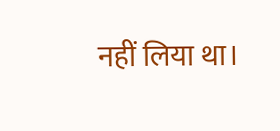नहीं लिया था।